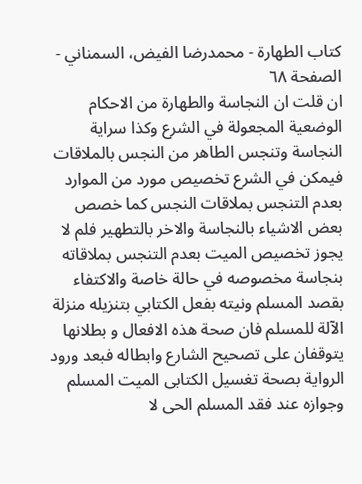كتاب الطهارة - محمدرضا الفيض، السمناني - الصفحة ٦٨
ان قلت ان النجاسة والطهارة من الاحكام الوضعية المجعولة في الشرع وكذا سراية النجاسة وتنجس الطاهر من النجس بالملاقات فيمكن في الشرع تخصيص مورد من الموارد بعدم التنجس بملاقات النجس كما خصص بعض الاشياء بالنجاسة والاخر بالتطهير فلم لا يجوز تخصيص الميت بعدم التنجس بملاقاته بنجاسة مخصوصه في حالة خاصة والاكتفاء بقصد المسلم ونيته بفعل الكتابي بتنزيله منزلة الآلة للمسلم فان صحة هذه الافعال و بطلانها يتوقفان على تصحيح الشارع وابطاله فبعد ورود الرواية بصحة تغسيل الكتابى الميت المسلم وجوازه عند فقد المسلم الحى لا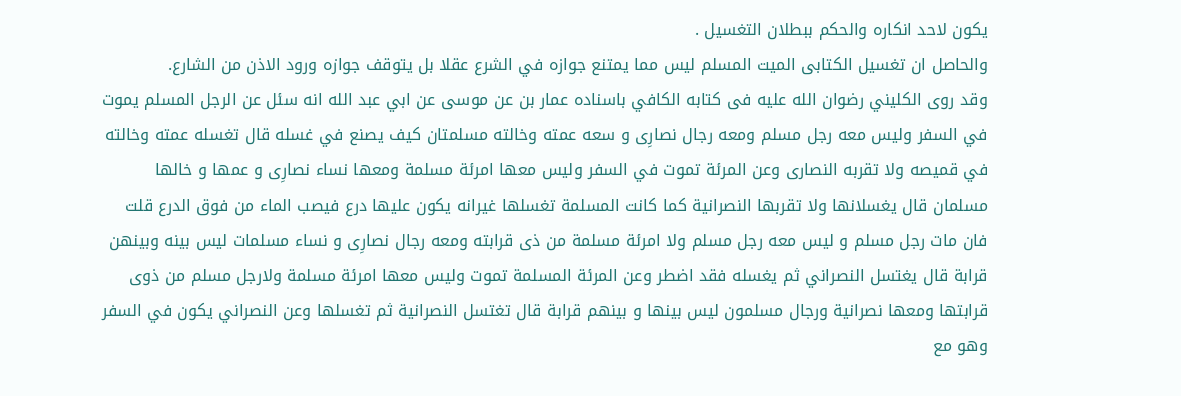يكون لاحد انكاره والحكم ببطلان التغسيل .
والحاصل ان تغسيل الكتابى الميت المسلم ليس مما يمتنع جوازه في الشرع عقلا بل يتوقف جوازه ورود الاذن من الشارع.
وقد روى الكليني رضوان الله عليه فى كتابه الكافي باسناده عمار بن عن موسى عن ابي عبد الله انه سئل عن الرجل المسلم يموت في السفر وليس معه رجل مسلم ومعه رجال نصارِی و سعه عمته وخالته مسلمتان كيف يصنع في غسله قال تغسله عمته وخالته في قميصه ولا تقربه النصارى وعن المرئة تموت في السفر وليس معها امرئة مسلمة ومعها نساء نصارِی و عمها و خالها مسلمان قال يغسلانها ولا تقربها النصرانية كما كانت المسلمة تغسلها غيرانه يكون عليها درع فيصب الماء من فوق الدرع قلت فان مات رجل مسلم و ليس معه رجل مسلم ولا امرئة مسلمة من ذى قرابته ومعه رجال نصارِی و نساء مسلمات ليس بينه وبينهن قرابة قال يغتسل النصراني ثم يغسله فقد اضطر وعن المرئة المسلمة تموت وليس معها امرئة مسلمة ولارجل مسلم من ذوى قرابتها ومعها نصرانية ورجال مسلمون ليس بينها و بينهم قرابة قال تغتسل النصرانية ثم تغسلها وعن النصراني يكون في السفر وهو مع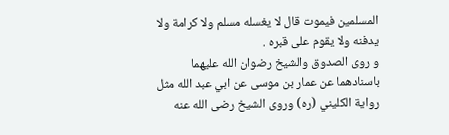المسلمين فيموت قال لا يغسله مسلم ولا كرامة ولا يدفنه ولا يقوم على قبره .
و روى الصدوق والشيخ رضوان الله عليهما باسنادهما عن عمار بن موسى عن ابي عبد الله مثل رواية الكليني (ره) وروى الشيخ رضى الله عنه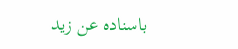باسناده عن زيد